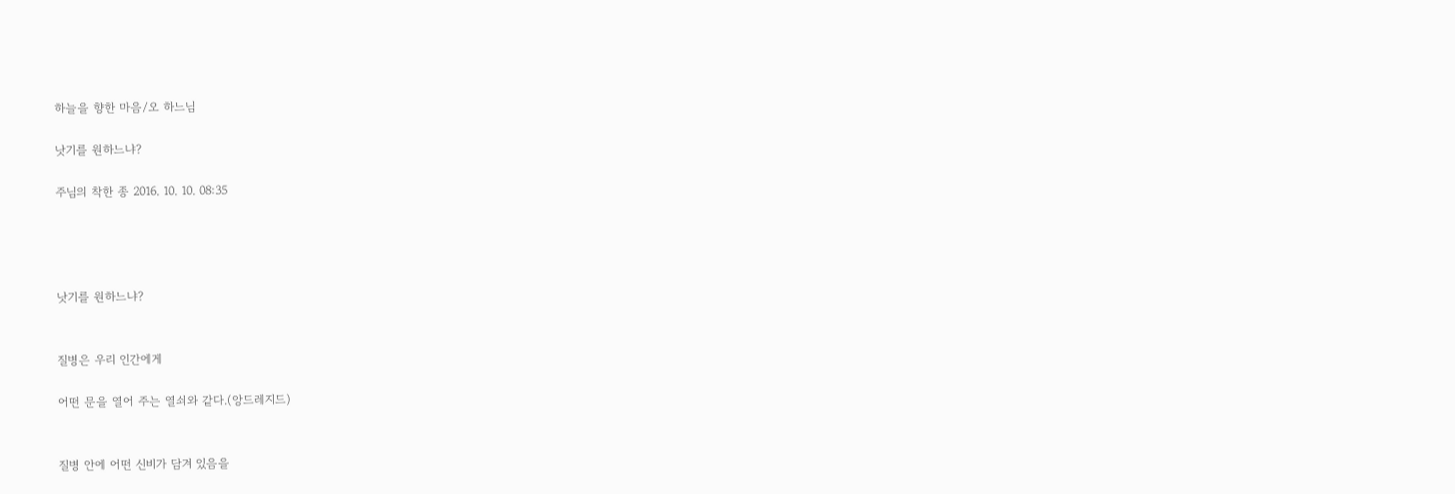하늘을 향한 마음/오 하느님

낫기를 원하느냐?

주님의 착한 종 2016. 10. 10. 08:35




낫기를 원하느냐?


질병은 우리 인간에게

어떤 문을 열어 주는 열쇠와 같다.(앙드레지드)


질병 안에 어떤 신비가 담겨 있음을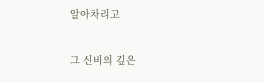알아차리고

그 신비의 깊은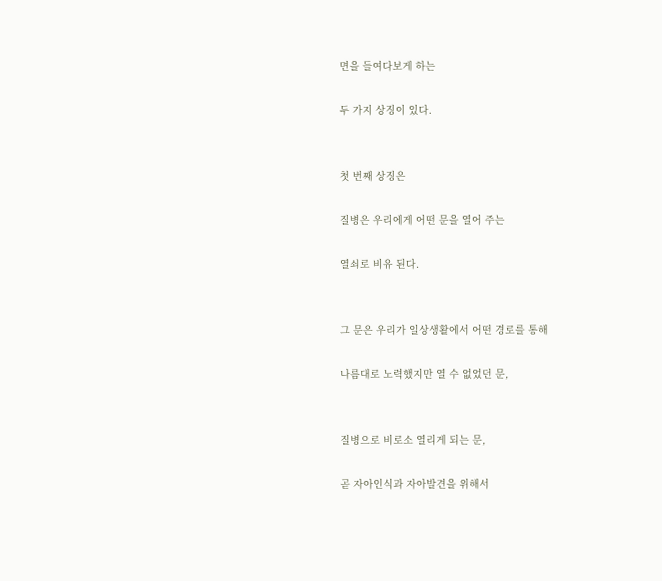면을 들여다보게 하는

두 가지 상징이 있다.


첫 번째 상징은

질병은 우리에게 어떤 문을 열어 주는

열쇠로 비유 된다.


그 문은 우리가 일상생활에서 어떤 경로를 통해

나름대로 노력했지만 열 수 없었던 문,


질병으로 비로소 열리게 되는 문,

곧 자아인식과 자아발견을 위해서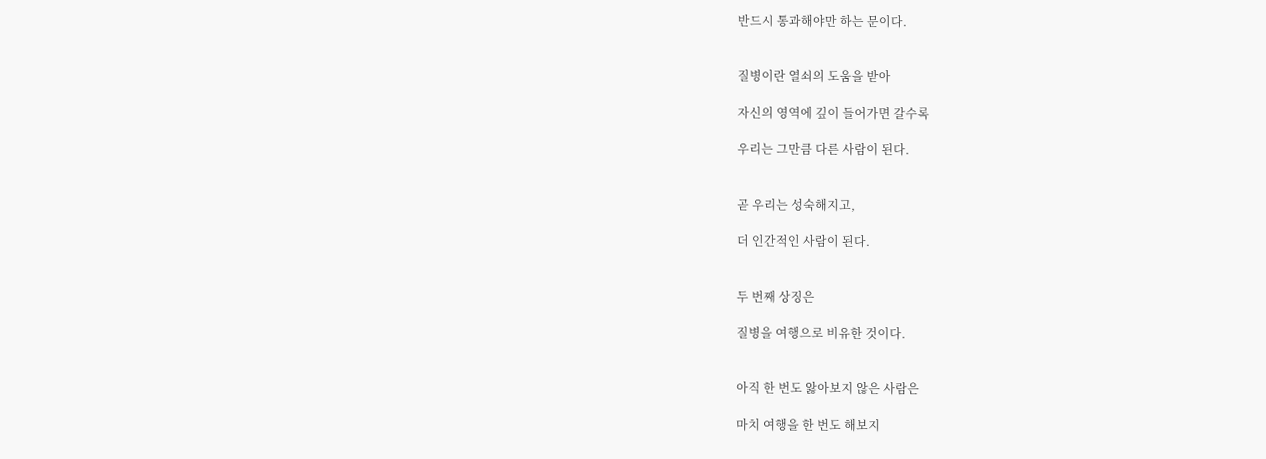반드시 통과해야만 하는 문이다.


질병이란 열쇠의 도움을 받아

자신의 영역에 깊이 들어가면 갈수록

우리는 그만큼 다른 사람이 된다.


곧 우리는 성숙해지고,

더 인간적인 사람이 된다.


두 번째 상징은

질병을 여행으로 비유한 것이다.


아직 한 번도 앓아보지 않은 사람은

마치 여행을 한 번도 해보지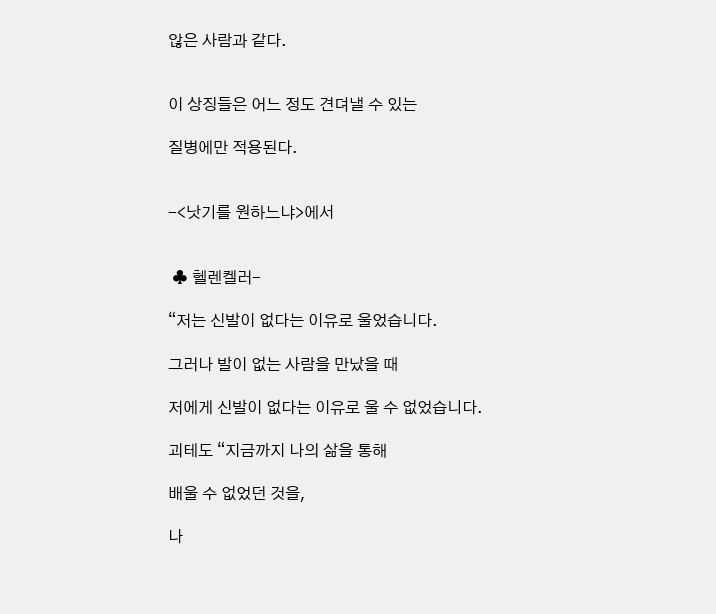않은 사람과 같다.


이 상징들은 어느 정도 견뎌낼 수 있는

질병에만 적용된다.


-<낫기를 원하느냐>에서


 ♣ 헬렌켈러-

“저는 신발이 없다는 이유로 울었습니다.

그러나 발이 없는 사람을 만났을 때

저에게 신발이 없다는 이유로 울 수 없었습니다.

괴테도 “지금까지 나의 삶을 통해

배울 수 없었던 것을,

나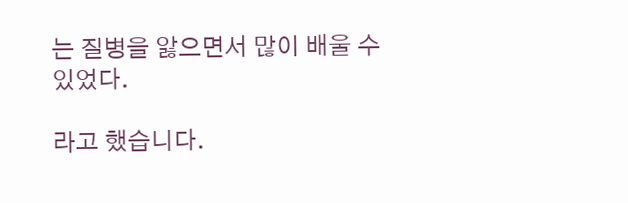는 질병을 앓으면서 많이 배울 수 있었다.

라고 했습니다.